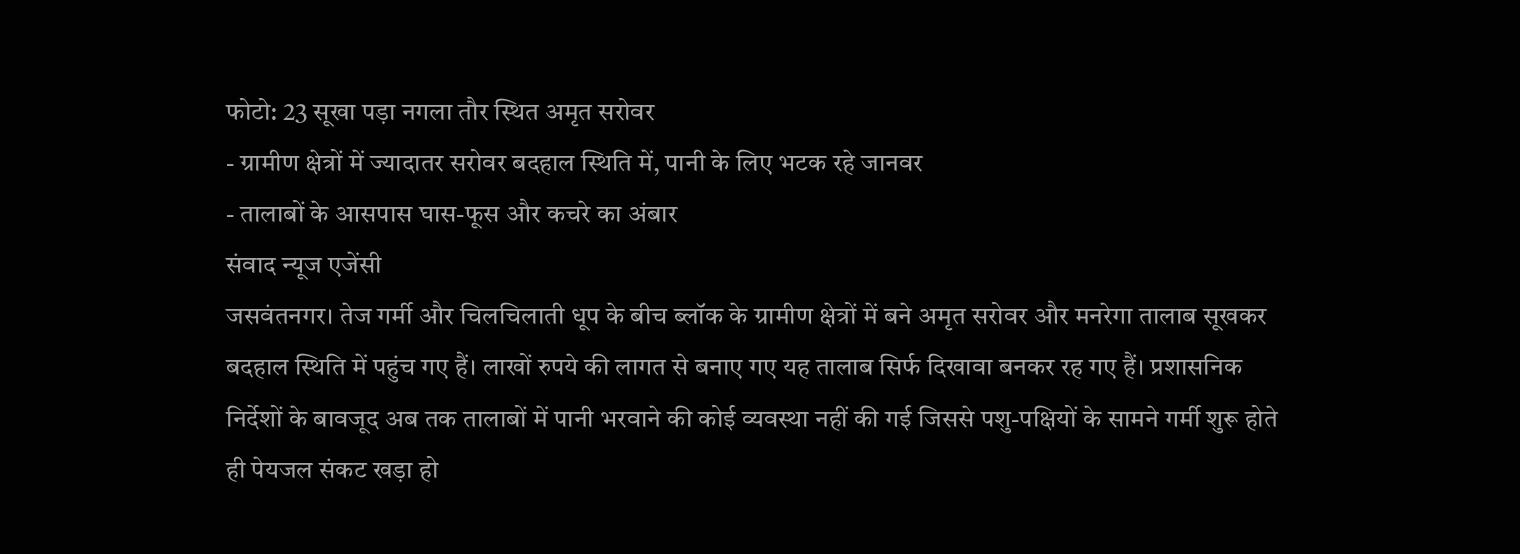फोटो: 23 सूखा पड़ा नगला तौर स्थित अमृत सरोवर
- ग्रामीण क्षेत्रों में ज्यादातर सरोवर बदहाल स्थिति में, पानी के लिए भटक रहे जानवर
- तालाबों के आसपास घास-फूस और कचरे का अंबार
संवाद न्यूज एजेंसी
जसवंतनगर। तेज गर्मी और चिलचिलाती धूप के बीच ब्लॉक के ग्रामीण क्षेत्रों में बने अमृत सरोवर और मनरेगा तालाब सूखकर बदहाल स्थिति में पहुंच गए हैं। लाखों रुपये की लागत से बनाए गए यह तालाब सिर्फ दिखावा बनकर रह गए हैं। प्रशासनिक निर्देशों के बावजूद अब तक तालाबों में पानी भरवाने की कोई व्यवस्था नहीं की गई जिससे पशु-पक्षियों के सामने गर्मी शुरू होते ही पेयजल संकट खड़ा हो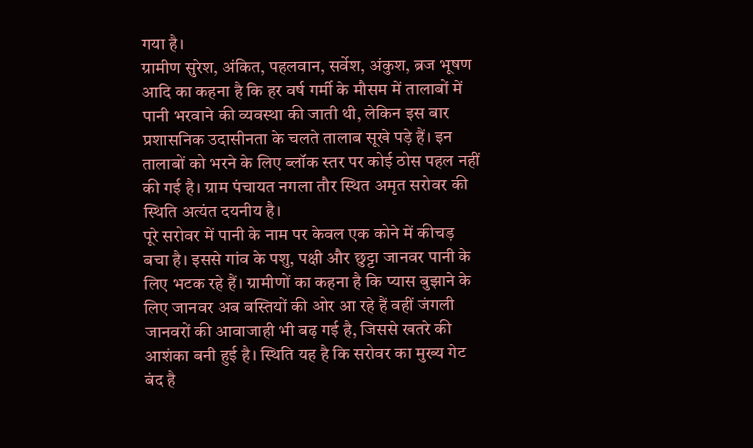गया है।
ग्रामीण सुरेश, अंकित, पहलवान, सर्वेश, अंकुश, ब्रज भूषण आदि का कहना है कि हर वर्ष गर्मी के मौसम में तालाबों में पानी भरवाने की व्यवस्था की जाती थी, लेकिन इस बार प्रशासनिक उदासीनता के चलते तालाब सूखे पड़े हैं। इन तालाबों को भरने के लिए ब्लॉक स्तर पर कोई ठोस पहल नहीं की गई है। ग्राम पंचायत नगला तौर स्थित अमृत सरोवर की स्थिति अत्यंत दयनीय है।
पूरे सरोवर में पानी के नाम पर केवल एक कोने में कीचड़ बचा है। इससे गांव के पशु, पक्षी और छुट्टा जानवर पानी के लिए भटक रहे हैं। ग्रामीणों का कहना है कि प्यास बुझाने के लिए जानवर अब बस्तियों की ओर आ रहे हैं वहीं जंगली जानवरों की आवाजाही भी बढ़ गई है, जिससे खतरे की आशंका बनी हुई है। स्थिति यह है कि सरोवर का मुख्य गेट बंद है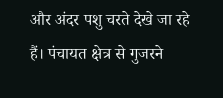और अंदर पशु चरते देखे जा रहे हैं। पंचायत क्षेत्र से गुजरने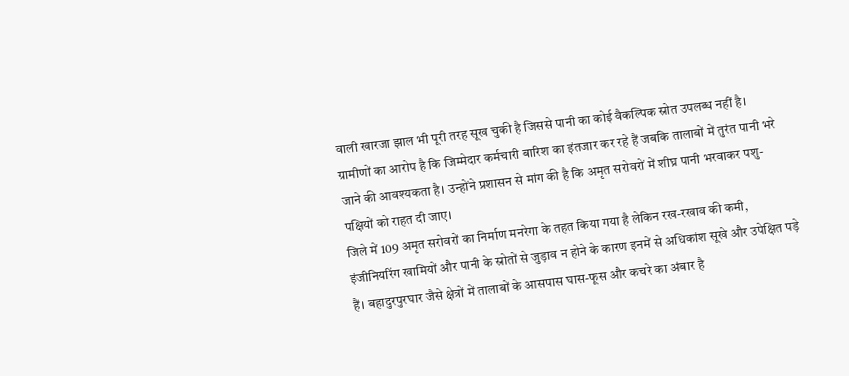वाली खारजा झाल भी पूरी तरह सूख चुकी है जिससे पानी का कोई वैकल्पिक स्रोत उपलब्ध नहीं है।
ग्रामीणों का आरोप है कि जिम्मेदार कर्मचारी बारिश का इंतजार कर रहे हैं जबकि तालाबों में तुरंत पानी भरे जाने की आवश्यकता है। उन्होंने प्रशासन से मांग की है कि अमृत सरोवरों में शीघ्र पानी भरवाकर पशु-पक्षियों को राहत दी जाए।
जिले में 109 अमृत सरोवरों का निर्माण मनरेगा के तहत किया गया है लेकिन रख-रखाव की कमी, इंजीनियरिंग खामियों और पानी के स्रोतों से जुड़ाव न होने के कारण इनमें से अधिकांश सूखे और उपेक्षित पड़े हैं। बहादुरपुरघार जैसे क्षेत्रों में तालाबों के आसपास घास-फूस और कचरे का अंबार है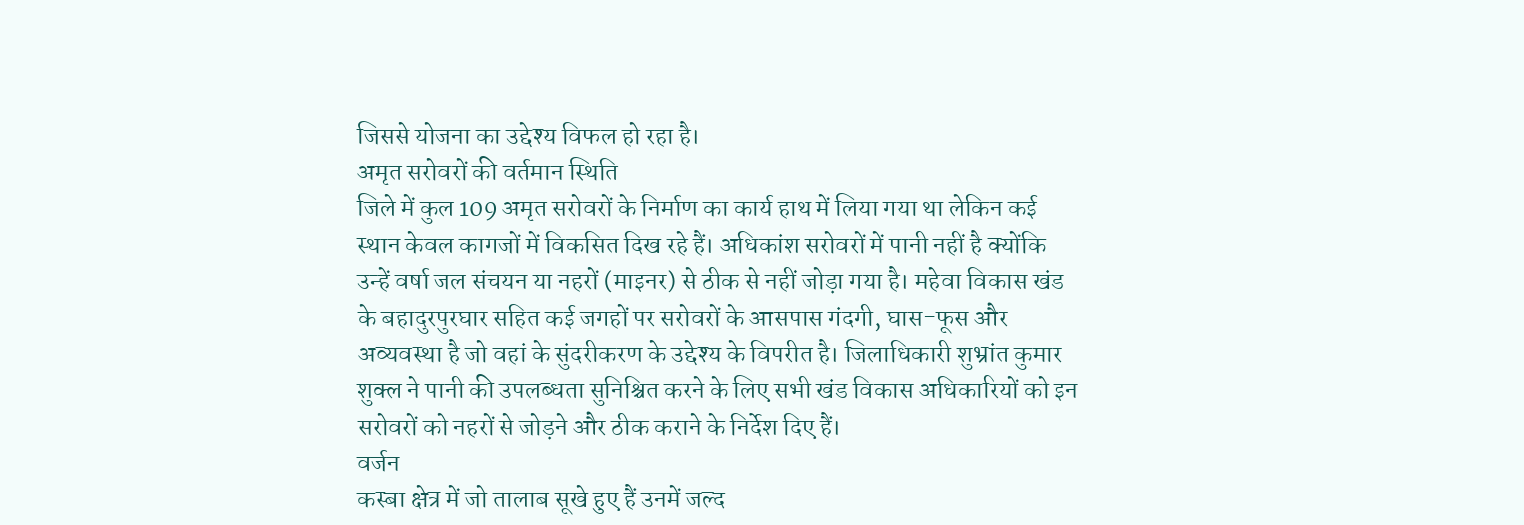जिससे योजना का उद्देश्य विफल हो रहा है।
अमृत सरोवरों की वर्तमान स्थिति
जिले में कुल 109 अमृत सरोवरों के निर्माण का कार्य हाथ में लिया गया था लेकिन कई स्थान केवल कागजों में विकसित दिख रहे हैं। अधिकांश सरोवरों में पानी नहीं है क्योंकि उन्हें वर्षा जल संचयन या नहरों (माइनर) से ठीक से नहीं जोड़ा गया है। महेवा विकास खंड के बहादुरपुरघार सहित कई जगहों पर सरोवरों के आसपास गंदगी, घास-फूस और अव्यवस्था है जो वहां के सुंदरीकरण के उद्देश्य के विपरीत है। जिलाधिकारी शुभ्रांत कुमार शुक्ल ने पानी की उपलब्धता सुनिश्चित करने के लिए सभी खंड विकास अधिकारियों को इन सरोवरों को नहरों से जोड़ने और ठीक कराने के निर्देश दिए हैं।
वर्जन
कस्बा क्षेत्र में जो तालाब सूखे हुए हैं उनमें जल्द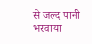से जल्द पानी भरवाया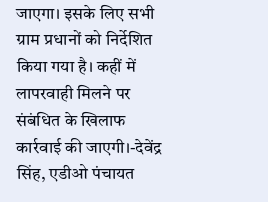जाएगा। इसके लिए सभी ग्राम प्रधानों को निर्देशित किया गया है। कहीं में लापरवाही मिलने पर संबंधित के खिलाफ कार्रवाई की जाएगी।-देवेंद्र सिंह, एडीओ पंचायत